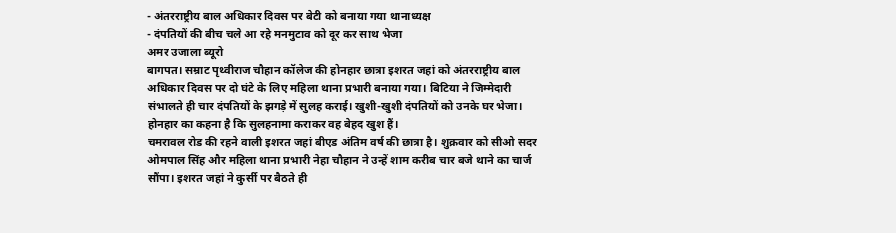- अंतरराष्ट्रीय बाल अधिकार दिवस पर बेटी को बनाया गया थानाध्यक्ष
- दंपतियों की बीच चले आ रहे मनमुटाव को दूर कर साथ भेजा
अमर उजाला ब्यूरो
बागपत। सम्राट पृथ्वीराज चौहान कॉलेज की होनहार छात्रा इशरत जहां को अंतरराष्ट्रीय बाल अधिकार दिवस पर दो घंटे के लिए महिला थाना प्रभारी बनाया गया। बिटिया ने जिम्मेदारी संभालते ही चार दंपतियों के झगड़े में सुलह कराई। खुशी-खुशी दंपतियों को उनके घर भेजा। होनहार का कहना है कि सुलहनामा कराकर वह बेहद खुश हैं।
चमरावल रोड की रहने वाली इशरत जहां बीएड अंतिम वर्ष की छात्रा है। शुक्रवार को सीओ सदर ओमपाल सिंह और महिला थाना प्रभारी नेहा चौहान ने उन्हें शाम करीब चार बजे थाने का चार्ज सौंपा। इशरत जहां ने कुर्सी पर बैठते ही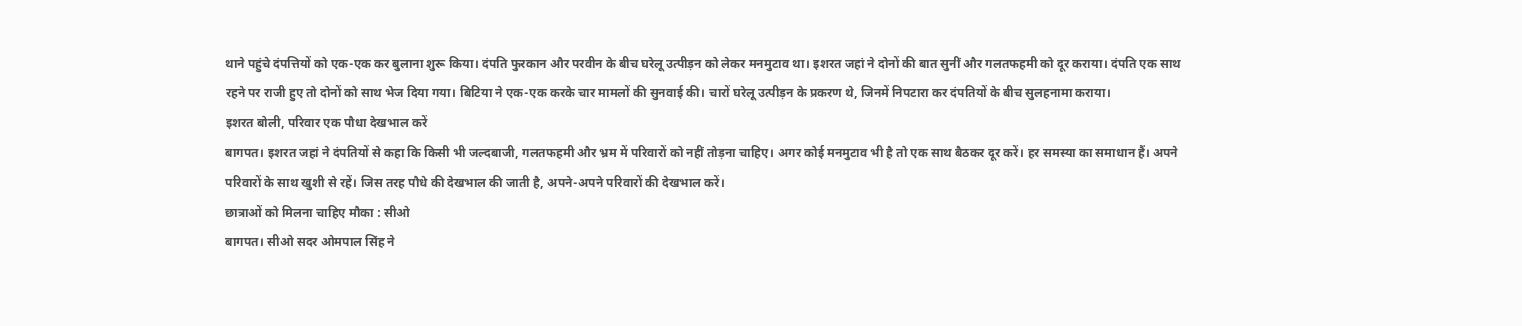थाने पहुंचे दंपत्तियों को एक-एक कर बुलाना शुरू किया। दंपति फुरकान और परवीन के बीच घरेलू उत्पीड़न को लेकर मनमुटाव था। इशरत जहां ने दोनों की बात सुनीं और गलतफहमी को दूर कराया। दंपति एक साथ रहने पर राजी हुए तो दोनों को साथ भेज दिया गया। बिटिया ने एक-एक करके चार मामलों की सुनवाई की। चारों घरेलू उत्पीड़न के प्रकरण थे, जिनमें निपटारा कर दंपतियों के बीच सुलहनामा कराया।
इशरत बोली, परिवार एक पौधा देखभाल करें
बागपत। इशरत जहां ने दंपतियों से कहा कि किसी भी जल्दबाजी, गलतफहमी और भ्रम में परिवारों को नहीं तोड़ना चाहिए। अगर कोई मनमुटाव भी है तो एक साथ बैठकर दूर करें। हर समस्या का समाधान हैं। अपने परिवारों के साथ खुशी से रहें। जिस तरह पौधे की देखभाल की जाती है, अपने-अपने परिवारों की देखभाल करें।
छात्राओं को मिलना चाहिए मौका : सीओ
बागपत। सीओ सदर ओमपाल सिंह ने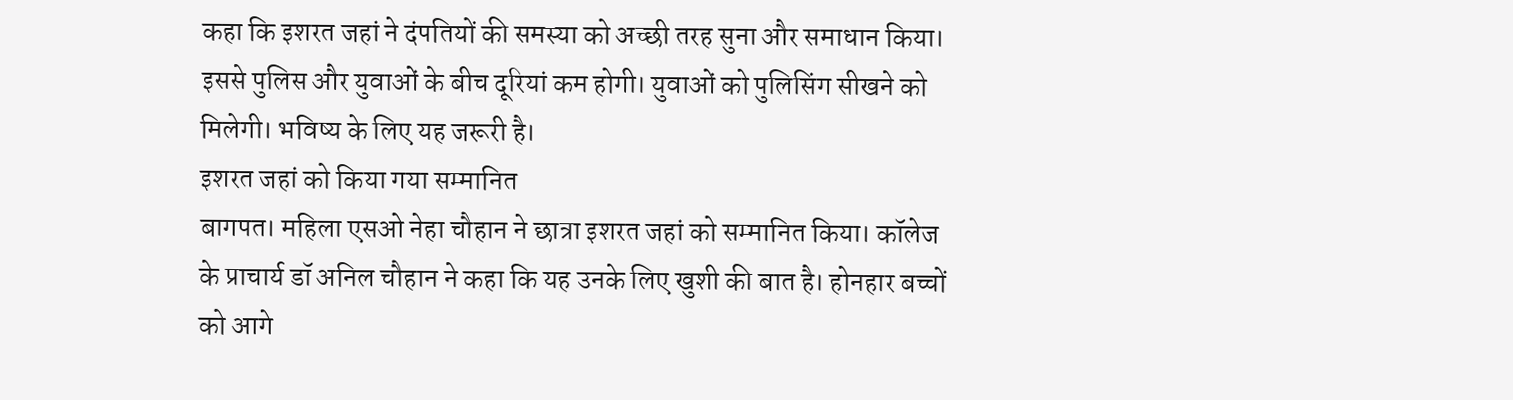कहा कि इशरत जहां ने दंपतियों की समस्या को अच्छी तरह सुना और समाधान किया। इससे पुलिस और युवाओं के बीच दूरियां कम होगी। युवाओं को पुलिसिंग सीखने को मिलेगी। भविष्य के लिए यह जरूरी है।
इशरत जहां को किया गया सम्मानित
बागपत। महिला एसओ नेहा चौहान ने छात्रा इशरत जहां को सम्मानित किया। कॉलेज के प्राचार्य डॉ अनिल चौहान ने कहा कि यह उनके लिए खुशी की बात है। होनहार बच्चों को आगे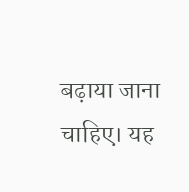बढ़ाया जाना चाहिए। यह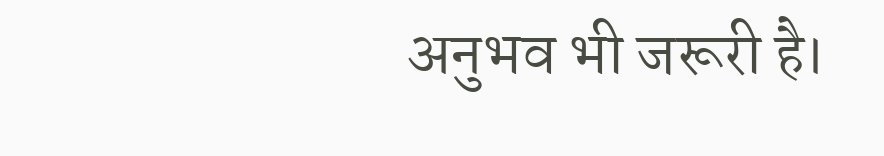अनुभव भी जरूरी है।